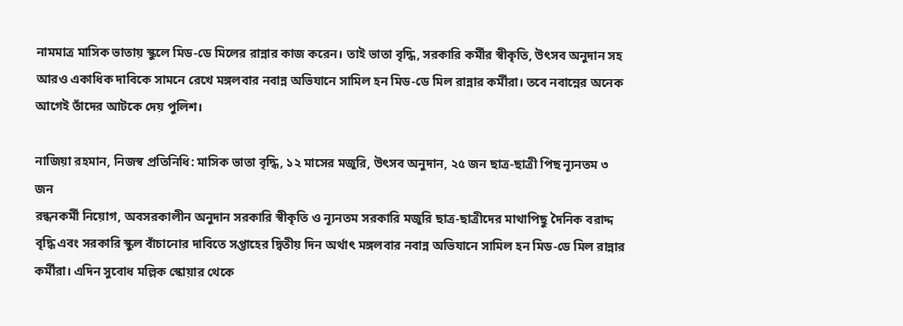নামমাত্র মাসিক ভাতায় স্কুলে মিড-ডে মিলের রান্নার কাজ করেন। তাই ভাতা বৃদ্ধি, সরকারি কর্মীর স্বীকৃতি, উৎসব অনুদান সহ আরও একাধিক দাবিকে সামনে রেখে মঙ্গলবার নবান্ন অভিযানে সামিল হন মিড-ডে মিল রান্নার কর্মীরা। তবে নবান্নের অনেক আগেই তাঁদের আটকে দেয় পুলিশ।

নাজিয়া রহমান, নিজস্ব প্রতিনিধি: মাসিক ভাতা বৃদ্ধি, ১২ মাসের মজুরি, উৎসব অনুদান, ২৫ জন ছাত্র-ছাত্রী পিছ ন্যূনতম ৩ জন
রন্ধনকর্মী নিয়োগ, অবসরকালীন অনুদান সরকারি স্বীকৃতি ও ন্যূনতম সরকারি মজুরি ছাত্র-ছাত্রীদের মাথাপিছু দৈনিক বরাদ্দ বৃদ্ধি এবং সরকারি স্কুল বাঁচানোর দাবিতে সপ্তাহের দ্বিতীয় দিন অর্থাৎ মঙ্গলবার নবান্ন অভিযানে সামিল হন মিড-ডে মিল রান্নার কর্মীরা। এদিন সুবোধ মল্লিক স্কোয়ার থেকে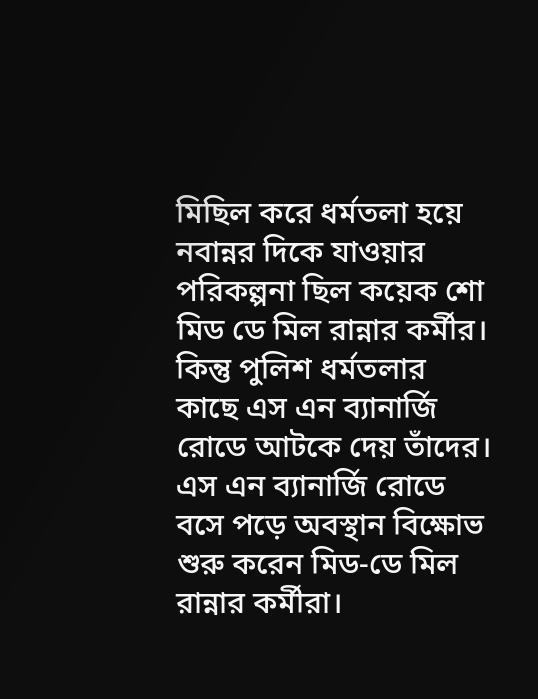মিছিল করে ধর্মতলা হয়ে নবান্নর দিকে যাওয়ার পরিকল্পনা ছিল কয়েক শো মিড ডে মিল রান্নার কর্মীর। কিন্তু পুলিশ ধর্মতলার কাছে এস এন ব্যানার্জি রোডে আটকে দেয় তাঁদের। এস এন ব্যানার্জি রোডে বসে পড়ে অবস্থান বিক্ষোভ শুরু করেন মিড-ডে মিল রান্নার কর্মীরা।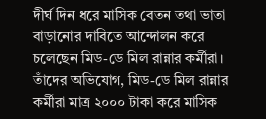দীর্ঘ দিন ধরে মাসিক বেতন তথা ভাতা বাড়ানোর দাবিতে আন্দোলন করে চলেছেন মিড-ডে মিল রান্নার কর্মীরা। তাঁদের অভিযোগ, মিড-ডে মিল রান্নার কর্মীরা মাত্র ২০০০ টাকা করে মাসিক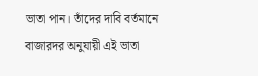ভাতা পান। তাঁদের দাবি বর্তমানে বাজারদর অনুযায়ী এই ভাতা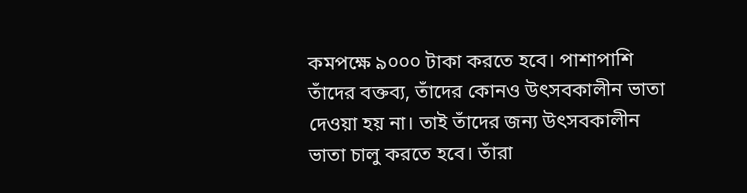কমপক্ষে ৯০০০ টাকা করতে হবে। পাশাপাশি তাঁদের বক্তব্য, তাঁদের কোনও উৎসবকালীন ভাতা দেওয়া হয় না। তাই তাঁদের জন্য উৎসবকালীন ভাতা চালু করতে হবে। তাঁরা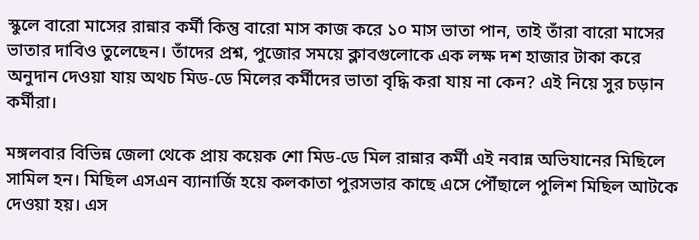স্কুলে বারো মাসের রান্নার কর্মী কিন্তু বারো মাস কাজ করে ১০ মাস ভাতা পান, তাই তাঁরা বারো মাসের ভাতার দাবিও তুলেছেন। তাঁদের প্রশ্ন, পুজোর সময়ে ক্লাবগুলোকে এক লক্ষ দশ হাজার টাকা করে অনুদান দেওয়া যায় অথচ মিড-ডে মিলের কর্মীদের ভাতা বৃদ্ধি করা যায় না কেন? এই নিয়ে সুর চড়ান কর্মীরা।

মঙ্গলবার বিভিন্ন জেলা থেকে প্রায় কয়েক শো মিড-ডে মিল রান্নার কর্মী এই নবান্ন অভিযানের মিছিলে সামিল হন। মিছিল এসএন ব্যানার্জি হয়ে কলকাতা পুরসভার কাছে এসে পৌঁছালে পুলিশ মিছিল আটকে দেওয়া হয়। এস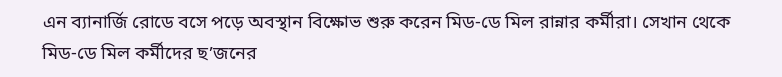এন ব্যানার্জি রোডে বসে পড়ে অবস্থান বিক্ষোভ শুরু করেন মিড-ডে মিল রান্নার কর্মীরা। সেখান থেকে মিড-ডে মিল কর্মীদের ছ’জনের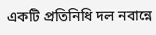একটি প্রতিনিধি দল নবান্নে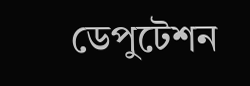ডেপুটেশন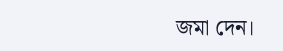জমা দেন।